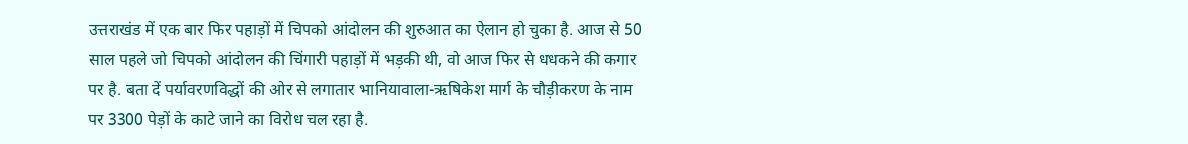उत्तराखंड में एक बार फिर पहाड़ों में चिपको आंदोलन की शुरुआत का ऐलान हो चुका है. आज से 50 साल पहले जो चिपको आंदोलन की चिंगारी पहाड़ों में भड़की थी, वो आज फिर से धधकने की कगार पर है. बता दें पर्यावरणविद्धों की ओर से लगातार भानियावाला-ऋषिकेश मार्ग के चौड़ीकरण के नाम पर 3300 पेड़ों के काटे जाने का विरोध चल रहा है.